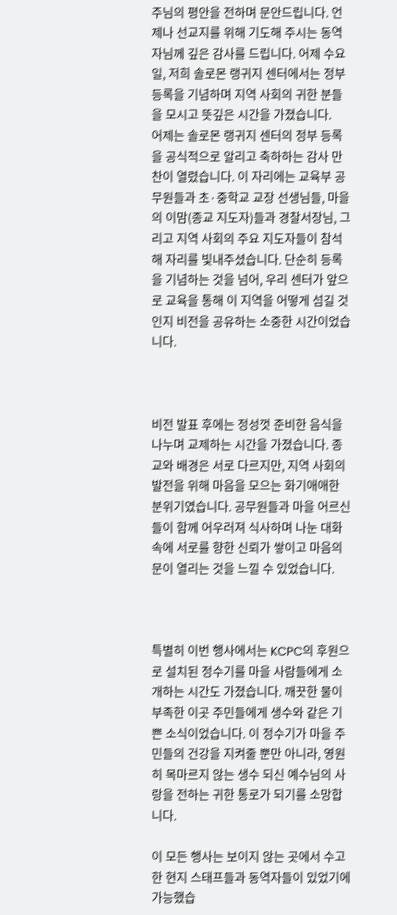주님의 평안을 전하며 문안드립니다. 언제나 선교지를 위해 기도해 주시는 동역자님께 깊은 감사를 드립니다. 어제 수요일, 저희 솔로몬 랭귀지 센터에서는 정부 등록을 기념하며 지역 사회의 귀한 분들을 모시고 뜻깊은 시간을 가졌습니다.
어제는 솔로몬 랭귀지 센터의 정부 등록을 공식적으로 알리고 축하하는 감사 만찬이 열렸습니다. 이 자리에는 교육부 공무원들과 초·중학교 교장 선생님들, 마을의 이맘(종교 지도자)들과 경찰서장님, 그리고 지역 사회의 주요 지도자들이 참석해 자리를 빛내주셨습니다. 단순히 등록을 기념하는 것을 넘어, 우리 센터가 앞으로 교육을 통해 이 지역을 어떻게 섬길 것인지 비전을 공유하는 소중한 시간이었습니다.



비전 발표 후에는 정성껏 준비한 음식을 나누며 교제하는 시간을 가졌습니다. 종교와 배경은 서로 다르지만, 지역 사회의 발전을 위해 마음을 모으는 화기애애한 분위기였습니다. 공무원들과 마을 어르신들이 함께 어우러져 식사하며 나눈 대화 속에 서로를 향한 신뢰가 쌓이고 마음의 문이 열리는 것을 느낄 수 있었습니다.



특별히 이번 행사에서는 KCPC의 후원으로 설치된 정수기를 마을 사람들에게 소개하는 시간도 가졌습니다. 깨끗한 물이 부족한 이곳 주민들에게 생수와 같은 기쁜 소식이었습니다. 이 정수기가 마을 주민들의 건강을 지켜줄 뿐만 아니라, 영원히 목마르지 않는 생수 되신 예수님의 사랑을 전하는 귀한 통로가 되기를 소망합니다.

이 모든 행사는 보이지 않는 곳에서 수고한 현지 스태프들과 동역자들이 있었기에 가능했습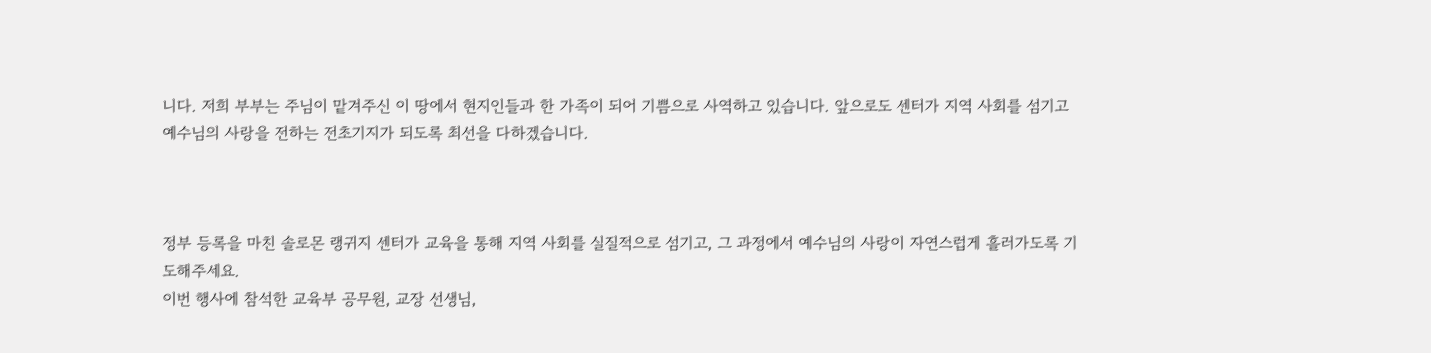니다. 저희 부부는 주님이 맡겨주신 이 땅에서 현지인들과 한 가족이 되어 기쁨으로 사역하고 있습니다. 앞으로도 센터가 지역 사회를 섬기고 예수님의 사랑을 전하는 전초기지가 되도록 최선을 다하겠습니다.



정부 등록을 마친 솔로몬 랭귀지 센터가 교육을 통해 지역 사회를 실질적으로 섬기고, 그 과정에서 예수님의 사랑이 자연스럽게 흘러가도록 기도해주세요.
이번 행사에 참석한 교육부 공무원, 교장 선생님,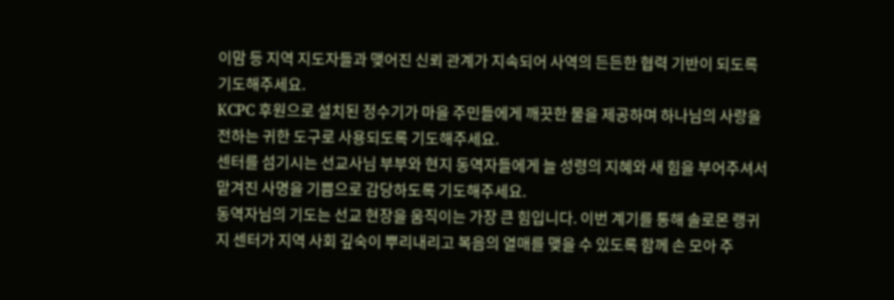이맘 등 지역 지도자들과 맺어진 신뢰 관계가 지속되어 사역의 든든한 협력 기반이 되도록 기도해주세요.
KCPC 후원으로 설치된 정수기가 마을 주민들에게 깨끗한 물을 제공하며 하나님의 사랑을 전하는 귀한 도구로 사용되도록 기도해주세요.
센터를 섬기시는 선교사님 부부와 현지 동역자들에게 늘 성령의 지혜와 새 힘을 부어주셔서 맡겨진 사명을 기쁨으로 감당하도록 기도해주세요.
동역자님의 기도는 선교 현장을 움직이는 가장 큰 힘입니다. 이번 계기를 통해 솔로몬 랭귀지 센터가 지역 사회 깊숙이 뿌리내리고 복음의 열매를 맺을 수 있도록 함께 손 모아 주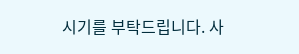시기를 부탁드립니다. 사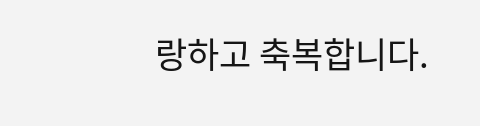랑하고 축복합니다.